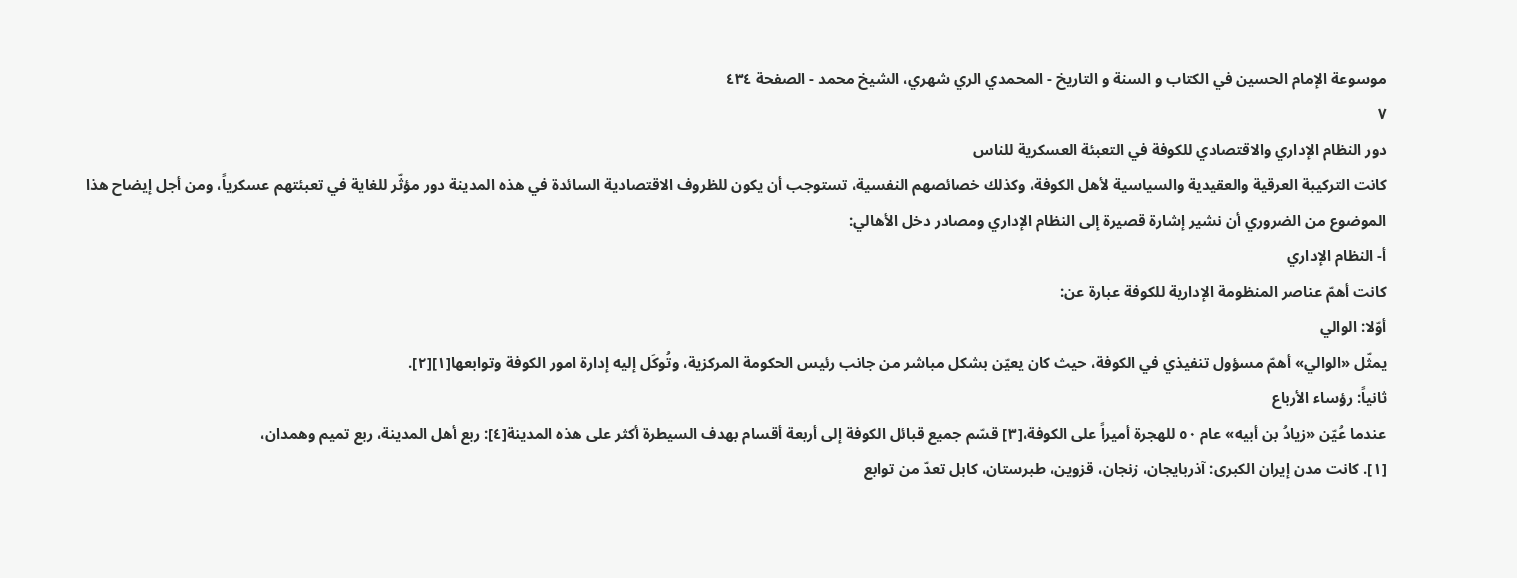موسوعة الإمام الحسين في الكتاب و السنة و التاريخ - المحمدي الري شهري، الشيخ محمد - الصفحة ٤٣٤
٧
دور النظام الإداري والاقتصادي للكوفة في التعبئة العسكرية للناس
كانت التركيبة العرقية والعقيدية والسياسية لأهل الكوفة، وكذلك خصائصهم النفسية، تستوجب أن يكون للظروف الاقتصادية السائدة في هذه المدينة دور مؤثّر للغاية في تعبئتهم عسكرياً، ومن أجل إيضاح هذا الموضوع من الضروري أن نشير إشارة قصيرة إلى النظام الإداري ومصادر دخل الأهالي:
أ- النظام الإداري
كانت أهمّ عناصر المنظومة الإدارية للكوفة عبارة عن:
أوّلا: الوالي
يمثّل «الوالي» أهمّ مسؤول تنفيذي في الكوفة، حيث كان يعيّن بشكل مباشر من جانب رئيس الحكومة المركزية، وتُوكَل إليه إدارة امور الكوفة وتوابعها[١][٢].
ثانياً: رؤساء الأرباع
عندما عُيّن «زيادُ بن أبيه» عام ٥٠ للهجرة أميراً على الكوفة،[٣] قسّم جميع قبائل الكوفة إلى أربعة أقسام بهدف السيطرة أكثر على هذه المدينة[٤]: ربع أهل المدينة، ربع تميم وهمدان،
[١]. كانت مدن إيران الكبرى: آذربايجان، زنجان، قزوين، طبرستان، كابل تعدّ من توابع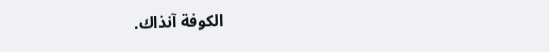الكوفة آنذاك.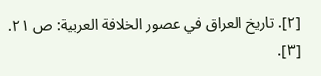[٢]. تاريخ العراق في عصور الخلافة العربية: ص ٢١.
[٣].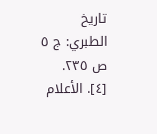تاريخ الطبري: ج ٥ ص ٢٣٥.
[٤]. الأعلام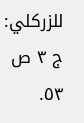للزركلي: ج ٣ ص ٥٣.